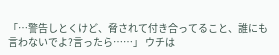「…警告しとくけど、脅されて付き合ってること、誰にも言わないでよ?言ったら……」 ウチは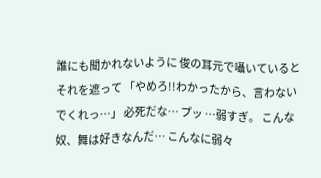誰にも聞かれないように 俊の耳元で囁いていると それを遮って 「やめろ!!わかったから、言わないでくれっ…」 必死だな… プッ …弱すぎ。 こんな奴、舞は好きなんだ… こんなに弱々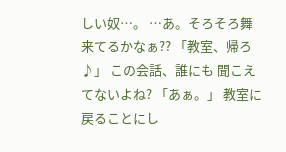しい奴…。 …あ。そろそろ舞来てるかなぁ?? 「教室、帰ろ♪」 この会話、誰にも 聞こえてないよね? 「あぁ。」 教室に戻ることにし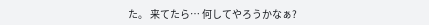た。 来てたら… 何してやろうかなぁ?